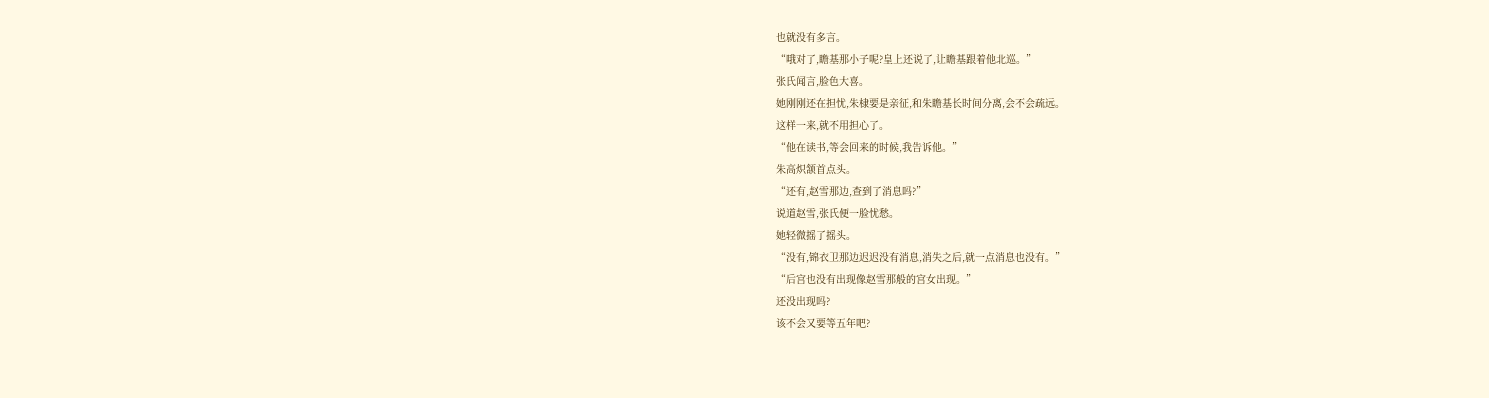也就没有多言。
“哦对了,瞻基那小子呢?皇上还说了,让瞻基跟着他北巡。”
张氏闻言,脸色大喜。
她刚刚还在担忧,朱棣要是亲征,和朱瞻基长时间分离,会不会疏远。
这样一来,就不用担心了。
“他在读书,等会回来的时候,我告诉他。”
朱高炽颔首点头。
“还有,赵雪那边,查到了消息吗?”
说道赵雪,张氏便一脸忧愁。
她轻微摇了摇头。
“没有,锦衣卫那边迟迟没有消息,消失之后,就一点消息也没有。”
“后宫也没有出现像赵雪那般的宫女出现。”
还没出现吗?
该不会又要等五年吧?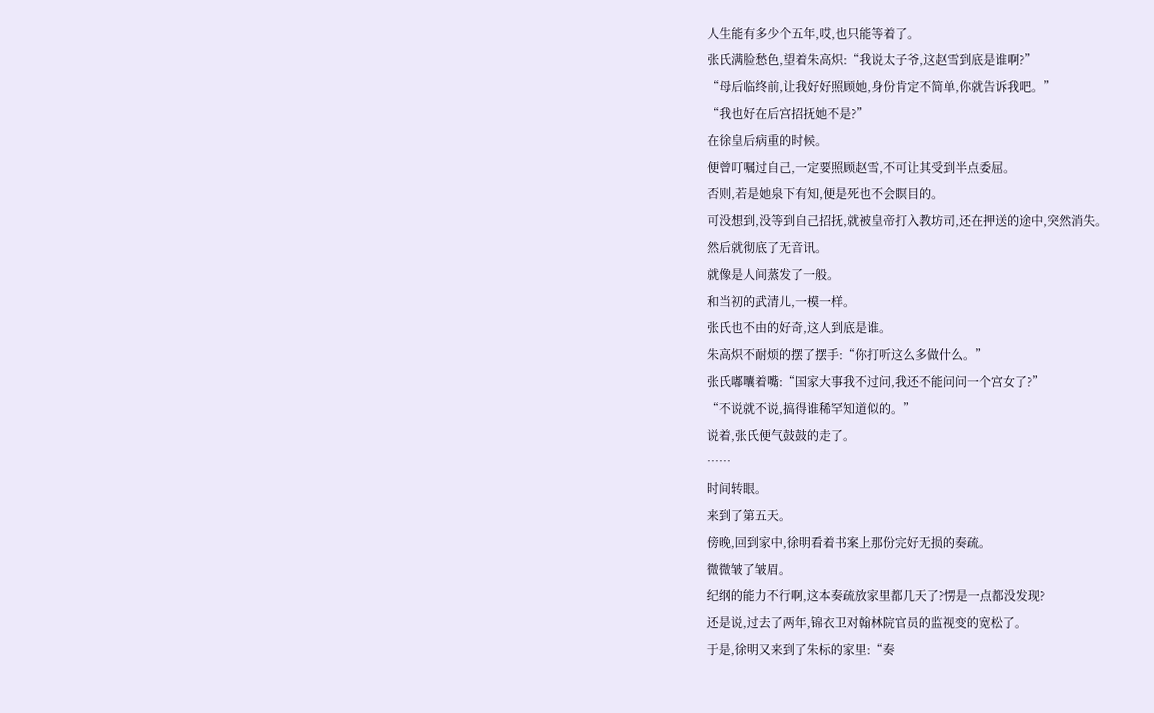人生能有多少个五年,哎,也只能等着了。
张氏满脸愁色,望着朱高炽:“我说太子爷,这赵雪到底是谁啊?”
“母后临终前,让我好好照顾她,身份肯定不简单,你就告诉我吧。”
“我也好在后宫招抚她不是?”
在徐皇后病重的时候。
便曾叮嘱过自己,一定要照顾赵雪,不可让其受到半点委屈。
否则,若是她泉下有知,便是死也不会瞑目的。
可没想到,没等到自己招抚,就被皇帝打入教坊司,还在押送的途中,突然消失。
然后就彻底了无音讯。
就像是人间蒸发了一般。
和当初的武清儿,一模一样。
张氏也不由的好奇,这人到底是谁。
朱高炽不耐烦的摆了摆手:“你打听这么多做什么。”
张氏嘟囔着嘴:“国家大事我不过问,我还不能问问一个宫女了?”
“不说就不说,搞得谁稀罕知道似的。”
说着,张氏便气鼓鼓的走了。
……
时间转眼。
来到了第五天。
傍晚,回到家中,徐明看着书案上那份完好无损的奏疏。
微微皱了皱眉。
纪纲的能力不行啊,这本奏疏放家里都几天了?愣是一点都没发现?
还是说,过去了两年,锦衣卫对翰林院官员的监视变的宽松了。
于是,徐明又来到了朱标的家里:“奏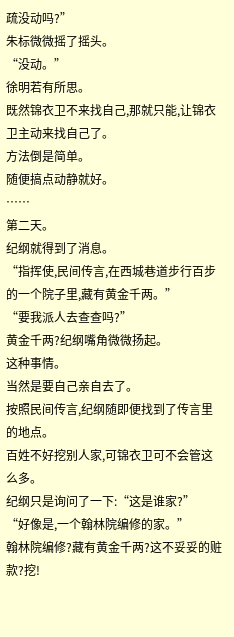疏没动吗?”
朱标微微摇了摇头。
“没动。”
徐明若有所思。
既然锦衣卫不来找自己,那就只能,让锦衣卫主动来找自己了。
方法倒是简单。
随便搞点动静就好。
……
第二天。
纪纲就得到了消息。
“指挥使,民间传言,在西城巷道步行百步的一个院子里,藏有黄金千两。”
“要我派人去查查吗?”
黄金千两?纪纲嘴角微微扬起。
这种事情。
当然是要自己亲自去了。
按照民间传言,纪纲随即便找到了传言里的地点。
百姓不好挖别人家,可锦衣卫可不会管这么多。
纪纲只是询问了一下:“这是谁家?”
“好像是,一个翰林院编修的家。”
翰林院编修?藏有黄金千两?这不妥妥的赃款?挖!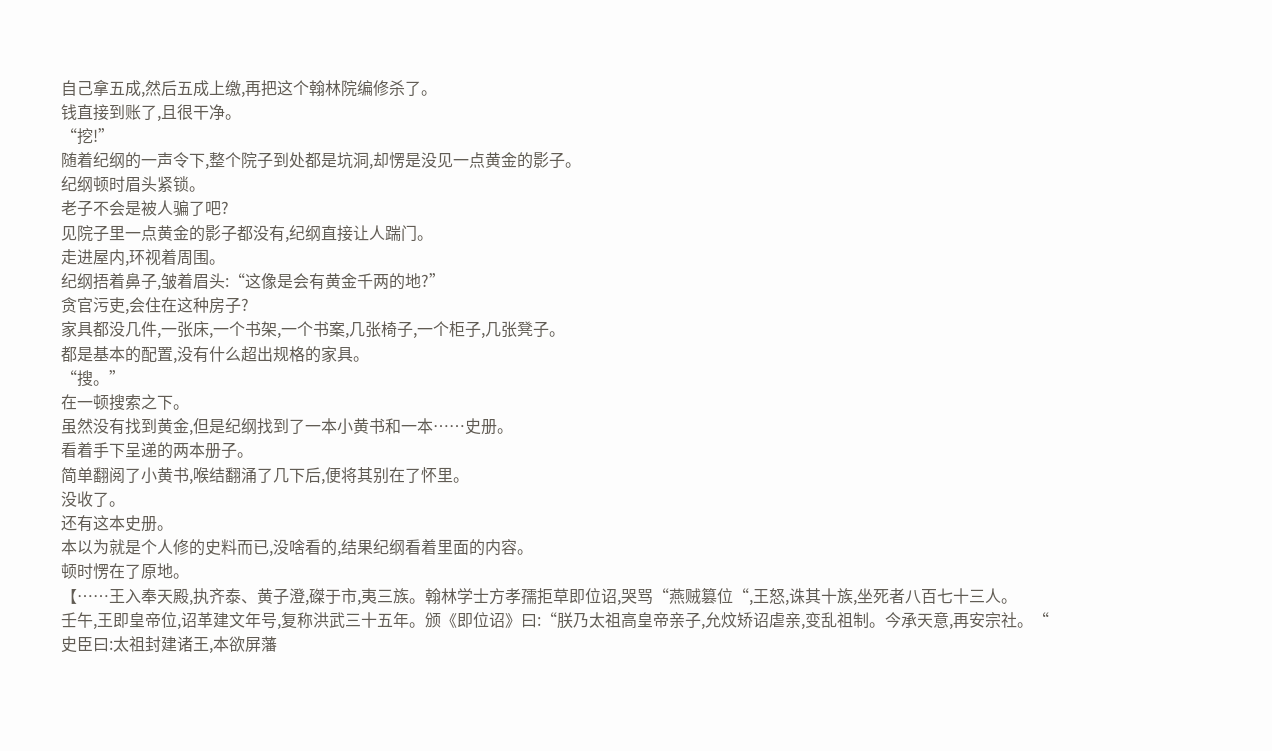自己拿五成,然后五成上缴,再把这个翰林院编修杀了。
钱直接到账了,且很干净。
“挖!”
随着纪纲的一声令下,整个院子到处都是坑洞,却愣是没见一点黄金的影子。
纪纲顿时眉头紧锁。
老子不会是被人骗了吧?
见院子里一点黄金的影子都没有,纪纲直接让人踹门。
走进屋内,环视着周围。
纪纲捂着鼻子,皱着眉头:“这像是会有黄金千两的地?”
贪官污吏,会住在这种房子?
家具都没几件,一张床,一个书架,一个书案,几张椅子,一个柜子,几张凳子。
都是基本的配置,没有什么超出规格的家具。
“搜。”
在一顿搜索之下。
虽然没有找到黄金,但是纪纲找到了一本小黄书和一本……史册。
看着手下呈递的两本册子。
简单翻阅了小黄书,喉结翻涌了几下后,便将其别在了怀里。
没收了。
还有这本史册。
本以为就是个人修的史料而已,没啥看的,结果纪纲看着里面的内容。
顿时愣在了原地。
【……王入奉天殿,执齐泰、黄子澄,磔于市,夷三族。翰林学士方孝孺拒草即位诏,哭骂“燕贼篡位“,王怒,诛其十族,坐死者八百七十三人。
壬午,王即皇帝位,诏革建文年号,复称洪武三十五年。颁《即位诏》曰:“朕乃太祖高皇帝亲子,允炆矫诏虐亲,变乱祖制。今承天意,再安宗社。“
史臣曰:太祖封建诸王,本欲屏藩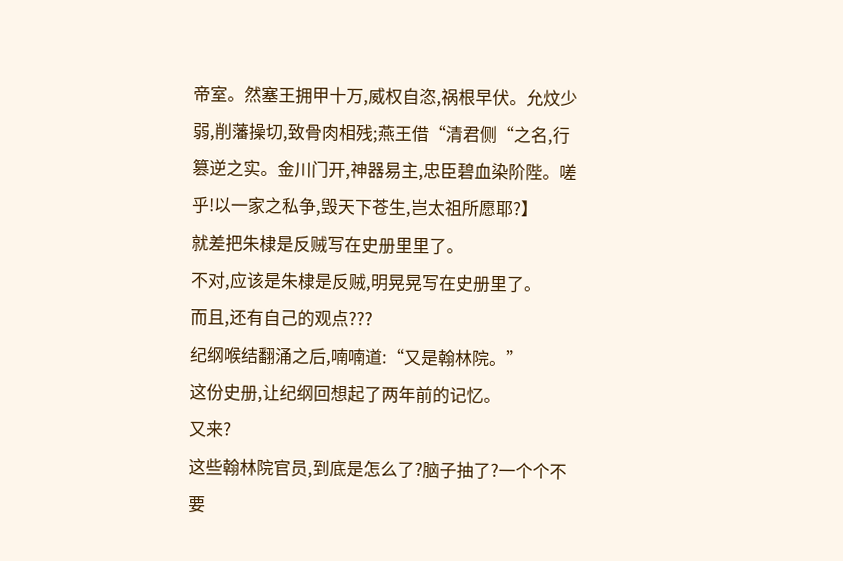帝室。然塞王拥甲十万,威权自恣,祸根早伏。允炆少弱,削藩操切,致骨肉相残;燕王借“清君侧“之名,行篡逆之实。金川门开,神器易主,忠臣碧血染阶陛。嗟乎!以一家之私争,毁天下苍生,岂太祖所愿耶?】
就差把朱棣是反贼写在史册里里了。
不对,应该是朱棣是反贼,明晃晃写在史册里了。
而且,还有自己的观点???
纪纲喉结翻涌之后,喃喃道:“又是翰林院。”
这份史册,让纪纲回想起了两年前的记忆。
又来?
这些翰林院官员,到底是怎么了?脑子抽了?一个个不要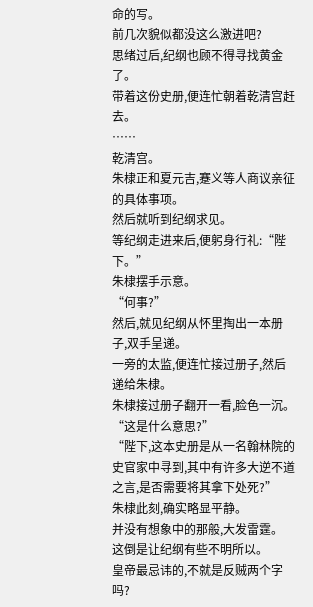命的写。
前几次貌似都没这么激进吧?
思绪过后,纪纲也顾不得寻找黄金了。
带着这份史册,便连忙朝着乾清宫赶去。
……
乾清宫。
朱棣正和夏元吉,蹇义等人商议亲征的具体事项。
然后就听到纪纲求见。
等纪纲走进来后,便躬身行礼:“陛下。”
朱棣摆手示意。
“何事?”
然后,就见纪纲从怀里掏出一本册子,双手呈递。
一旁的太监,便连忙接过册子,然后递给朱棣。
朱棣接过册子翻开一看,脸色一沉。
“这是什么意思?”
“陛下,这本史册是从一名翰林院的史官家中寻到,其中有许多大逆不道之言,是否需要将其拿下处死?”
朱棣此刻,确实略显平静。
并没有想象中的那般,大发雷霆。
这倒是让纪纲有些不明所以。
皇帝最忌讳的,不就是反贼两个字吗?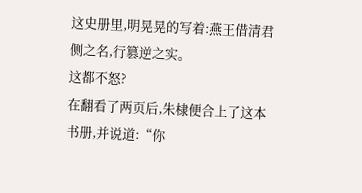这史册里,明晃晃的写着:燕王借清君侧之名,行篡逆之实。
这都不怒?
在翻看了两页后,朱棣便合上了这本书册,并说道:“你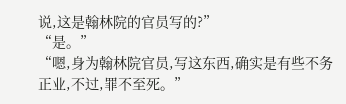说,这是翰林院的官员写的?”
“是。”
“嗯,身为翰林院官员,写这东西,确实是有些不务正业,不过,罪不至死。”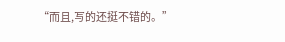“而且,写的还挺不错的。”